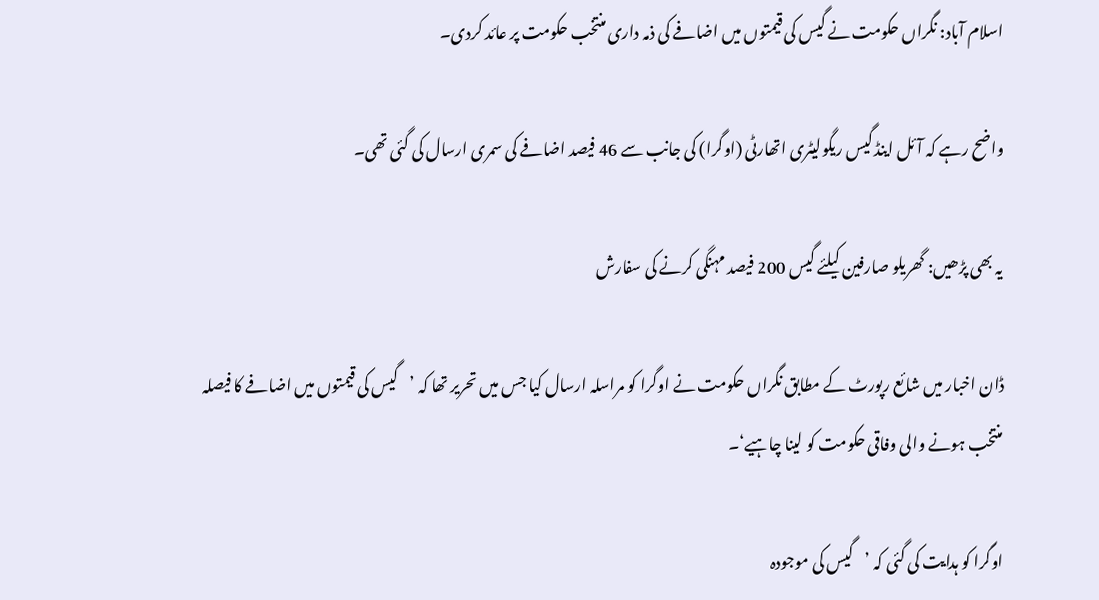اسلام آباد: نگراں حکومت نے گیس کی قیمتوں میں اضافے کی ذمہ داری منتخب حکومت پر عائد کردی۔

واضح رہے کہ آئل اینڈ گیس ریگولیٹری اتھارٹی (اوگرا) کی جانب سے 46 فیصد اضافے کی سمری ارسال کی گئی تھی۔

یہ بھی پڑھیں: گھریلو صارفین کیلئے گیس 200 فیصد مہنگی کرنے کی سفارش

ڈان اخبار میں شائع رپورٹ کے مطابق نگراں حکومت نے اوگرا کو مراسلہ ارسال کیا جس میں تحریر تھا کہ ’گیس کی قیمتوں میں اضافے کا فیصلہ منتخب ہونے والی وفاقی حکومت کو لینا چاہیے‘۔

اوگرا کو ہدایت کی گئی کہ ’گیس کی موجودہ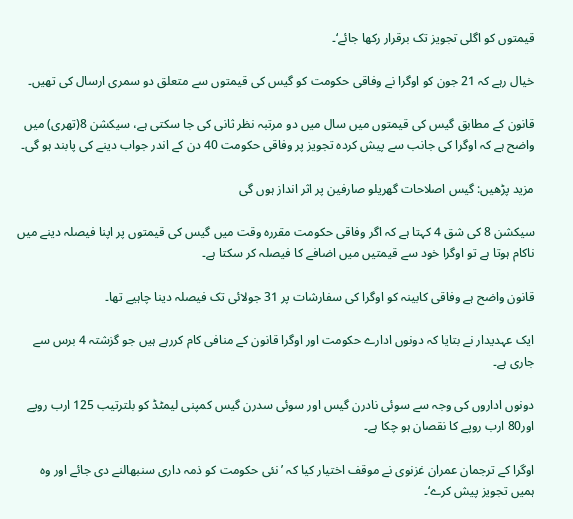قیمتوں کو اگلی تجویز تک برقرار رکھا جائے‘۔

خیال رہے کہ 21 جون کو اوگرا نے وفاقی حکومت کو گیس کی قیمتوں سے متعلق دو سمری ارسال کی تھیں۔

قانون کے مطابق گیس کی قیمتوں میں سال میں دو مرتبہ نظر ثانی کی جا سکتی ہے، سیکشن 8(تھری) میں واضح ہے کہ اوگرا کی جانب سے پیش کردہ تجویز پر وفاقی حکومت 40 دن کے اندر جواب دینے کی پابند ہو گی۔

مزید پڑھیں: گیس اصلاحات گھریلو صارفین پر اثر انداز ہوں گی

سیکشن 8 کی شق 4 کہتا ہے کہ اگر وفاقی حکومت مقررہ وقت میں گیس کی قیمتوں پر اپنا فیصلہ دینے میں ناکام ہوتا ہے تو اوگرا خود سے قیمتیں میں اضافے کا فیصلہ کر سکتا ہے۔

قانون واضح ہے وفاقی کابینہ کو اوگرا کی سفارشات پر 31 جولائی تک فیصلہ دینا چاہیے تھا۔

ایک عہدیدار نے بتایا کہ دونوں ادارے حکومت اور اوگرا قانون کے منافی کام کررہے ہیں جو گزشتہ 4 برس سے جاری ہے۔

دونوں اداروں کی وجہ سے سوئی نادرن گیس اور سوئی سدرن گیس کمپنی لیمٹڈ کو بلترتیب 125 ارب روپے اور80 ارب روپے کا نقصان ہو چکا ہے۔

اوگرا کے ترجمان عمران غزنوی نے موقف اختیار کیا کہ ’نئی حکومت کو ذمہ داری سنبھالنے دی جائے اور وہ ہمیں تجویز پیش کرے‘۔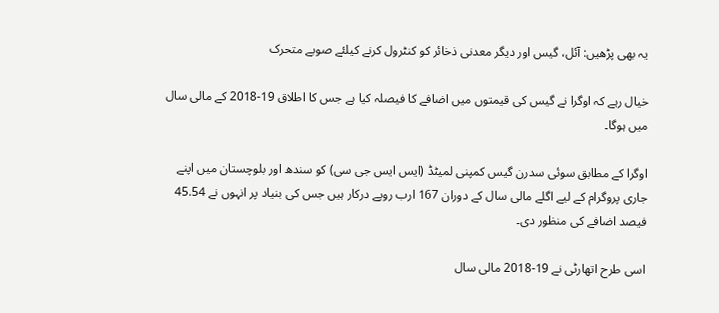یہ بھی پڑھیں: آئل، گیس اور دیگر معدنی ذخائر کو کنٹرول کرنے کیلئے صوبے متحرک

خیال رہے کہ اوگرا نے گیس کی قیمتوں میں اضافے کا فیصلہ کیا ہے جس کا اطلاق 19-2018 کے مالی سال میں ہوگا۔

اوگرا کے مطابق سوئی سدرن گیس کمپنی لمیٹڈ (ایس ایس جی سی) کو سندھ اور بلوچستان میں اپنے جاری پروگرام کے لیے اگلے مالی سال کے دوران 167 ارب روپے درکار ہیں جس کی بنیاد پر انہوں نے 45.54 فیصد اضافے کی منظور دی۔

اسی طرح اتھارٹی نے 19-2018 مالی سال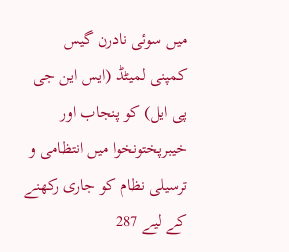میں سوئی نادرن گیس کمپنی لمیٹڈ (ایس این جی پی ایل) کو پنجاب اور خیبرپختونخوا میں انتظامی و ترسیلی نظام کو جاری رکھنے کے لیے 287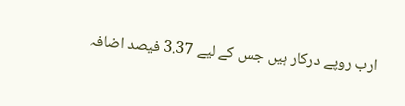ارب روپے درکار ہیں جس کے لیے 3.37 فیصد اضافہ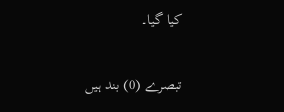کیا گیا۔

تبصرے (0) بند ہیں